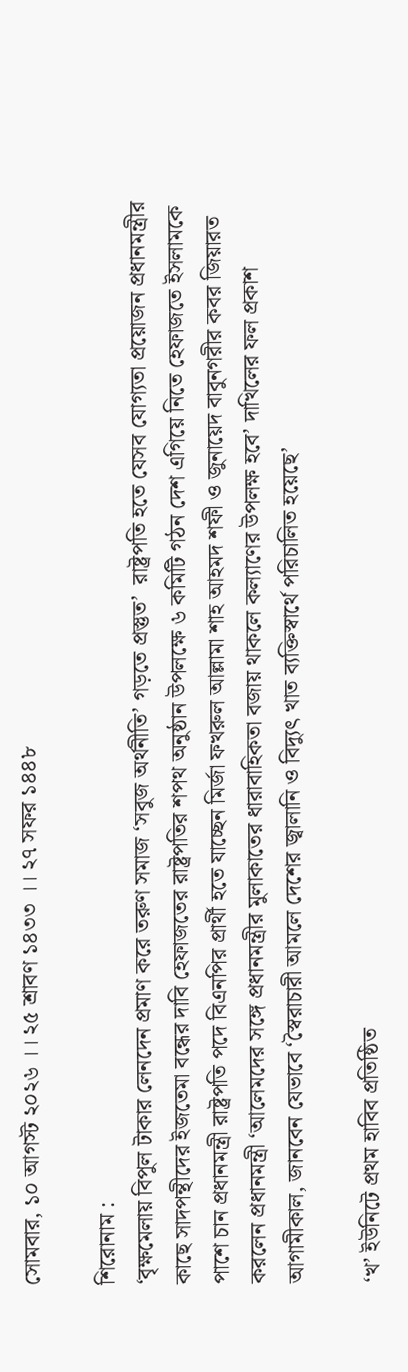সোমবার, ১০ আগস্ট ২০২৬ ।। ২৫ শ্রাবণ ১৪৩৩ ।। ২৭ সফর ১৪৪৮

শিরোনাম :
‘বৃক্ষমেলায় বিপুল টাকার লেনদেন প্রমাণ করে তরুণ সমাজ ‘সবুজ অর্থনীতি’ গড়তে প্রস্তুত’  রাষ্ট্রপতি হতে যেসব যোগ্যতা প্রয়োজন প্রধানমন্ত্রীর কাছে সাদপন্থীদের ইজতেমা বন্ধের দাবি হেফাজতের রাষ্ট্রপতির শপথ অনুষ্ঠান উপলক্ষে ৬ কমিটি গঠন দেশ এগিয়ে নিতে হেফাজতে ইসলামকে পাশে চান প্রধানমন্ত্রী রাষ্ট্রপতি পদে বিএনপির প্রার্থী হতে যাচ্ছেন মির্জা ফখরুল আল্লামা শাহ আহমদ শফী ও জুনায়েদ বাবুনগরীর কবর জিয়ারত করলেন প্রধানমন্ত্রী ‘আলেমদের সঙ্গে প্রধানমন্ত্রীর মুলাকাতের ধারাবাহিকতা বজায় থাকলে কল্যাণের উপলক্ষ হবে’ দাখিলের ফল প্রকাশ আগামীকাল, জানবেন যেভাবে ‘স্বৈরাচারী আমলে দেশের জ্বালানি ও বিদ্যুৎ খাত ব্যক্তিস্বার্থে পরিচালিত হয়েছে’

‘খ’ ইউনিটে প্রথম হাবিব প্রতিষ্ঠিত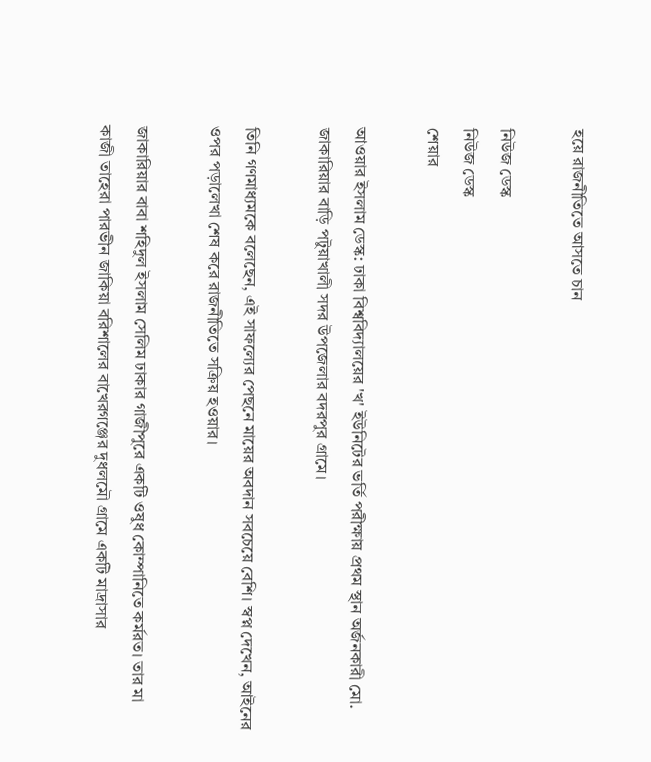হয়ে রাজনীতিতে আসতে চান

নিউজ ডেস্ক
নিউজ ডেস্ক
শেয়ার

আওয়ার ইসলাম ডেস্ক: ঢাকা বিশ্ববিদ্যালয়ের 'খ' ইউনিটের ভর্তি পরীক্ষায় প্রথম স্থান অর্জনকারী মো. জাকারিয়ার বাড়ি পটুয়াখালী সদর উপজেলার বদরপুর গ্রামে।

তিনি গণমাধ্যমকে বলেছেন, এই সাফল্যের পেছনে মায়ের অবদান সবচেয়ে বেশি। স্বপ্ন দেখেন, আইনের ওপর পড়ালেখা শেষ করে রাজনীতিতে সক্রিয় হওয়ার।

জাকারিয়ার বাবা শহিদুল ইসলাম সেলিম ঢাকার গাজীপুরে একটি ওষুধ কোম্পানিতে কর্মরত। তার মা কাজী তাহেরা পারভীন জাকিয়া বরিশালের বাখেরগঞ্জের দুধলমৌ গ্রামে একটি মাদ্রাসার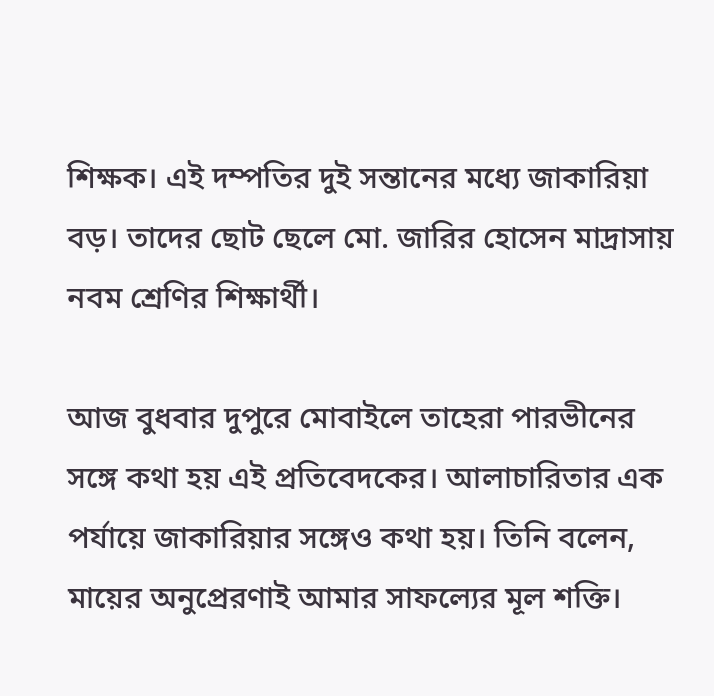শিক্ষক। এই দম্পতির দুই সন্তানের মধ্যে জাকারিয়া বড়। তাদের ছোট ছেলে মো. জারির হোসেন মাদ্রাসায় নবম শ্রেণির শিক্ষার্থী।

আজ বুধবার দুপুরে মোবাইলে তাহেরা পারভীনের সঙ্গে কথা হয় এই প্রতিবেদকের। আলাচারিতার এক পর্যায়ে জাকারিয়ার সঙ্গেও কথা হয়। তিনি বলেন, মায়ের অনুপ্রেরণাই আমার সাফল্যের মূল শক্তি।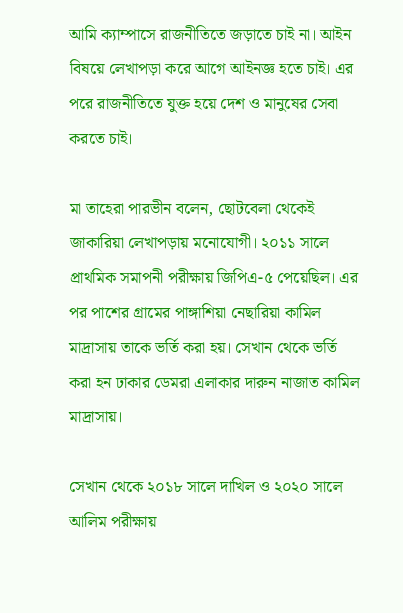আমি ক্যাম্পাসে রাজনীতিতে জড়াতে চাই না। আইন বিষয়ে লেখাপড়া করে আগে আইনজ্ঞ হতে চাই। এর পরে রাজনীতিতে যুক্ত হয়ে দেশ ও মানুষের সেবা করতে চাই।

মা তাহেরা পারভীন বলেন, ছোটবেলা থেকেই জাকারিয়া লেখাপড়ায় মনোযোগী। ২০১১ সালে প্রাথমিক সমাপনী পরীক্ষায় জিপিএ-৫ পেয়েছিল। এর পর পাশের গ্রামের পাঙ্গাশিয়া নেছারিয়া কামিল মাদ্রাসায় তাকে ভর্তি করা হয়। সেখান থেকে ভর্তি করা হন ঢাকার ডেমরা এলাকার দারুন নাজাত কামিল মাদ্রাসায়।

সেখান থেকে ২০১৮ সালে দাখিল ও ২০২০ সালে আলিম পরীক্ষায়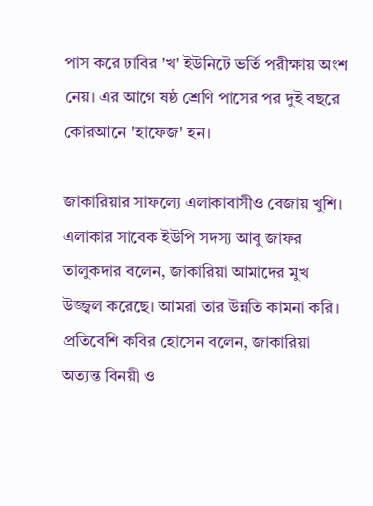পাস করে ঢাবির 'খ' ইউনিটে ভর্তি পরীক্ষায় অংশ নেয়। এর আগে ষষ্ঠ শ্রেণি পাসের পর দুই বছরে কোরআনে 'হাফেজ' হন।

জাকারিয়ার সাফল্যে এলাকাবাসীও বেজায় খুশি। এলাকার সাবেক ইউপি সদস্য আবু জাফর তালুকদার বলেন, জাকারিয়া আমাদের মুখ উজ্জ্বল করেছে। আমরা তার উন্নতি কামনা করি। প্রতিবেশি কবির হোসেন বলেন, জাকারিয়া অত্যন্ত বিনয়ী ও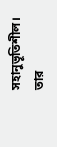সহানুভূতিশীল। তার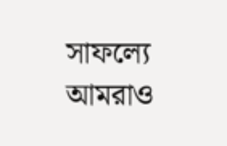সাফল্যে আমরাও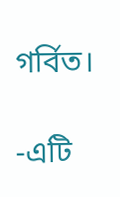গর্বিত।

-এটি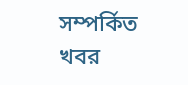সম্পর্কিত খবর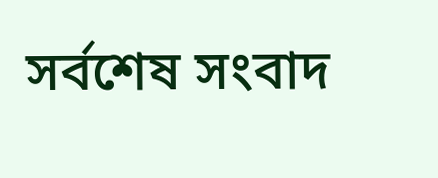সর্বশেষ সংবাদ